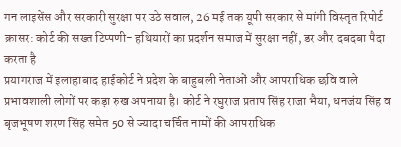गन लाइसेंस और सरकारी सुरक्षा पर उठे सवाल, 26 मई तक यूपी सरकार से मांगी विस्तृत रिपोर्ट
क्रासर: कोर्ट की सख्त टिप्पणी- हथियारों का प्रदर्शन समाज में सुरक्षा नहीं, डर और दबदबा पैदा करता है
प्रयागराज में इलाहाबाद हाईकोर्ट ने प्रदेश के बाहुबली नेताओं और आपराधिक छवि वाले प्रभावशाली लोगों पर कड़ा रुख अपनाया है। कोर्ट ने रघुराज प्रताप सिंह राजा भैया, धनजंय सिंह व बृजभूषण शरण सिंह समेत 50 से ज्यादा चर्चित नामों की आपराधिक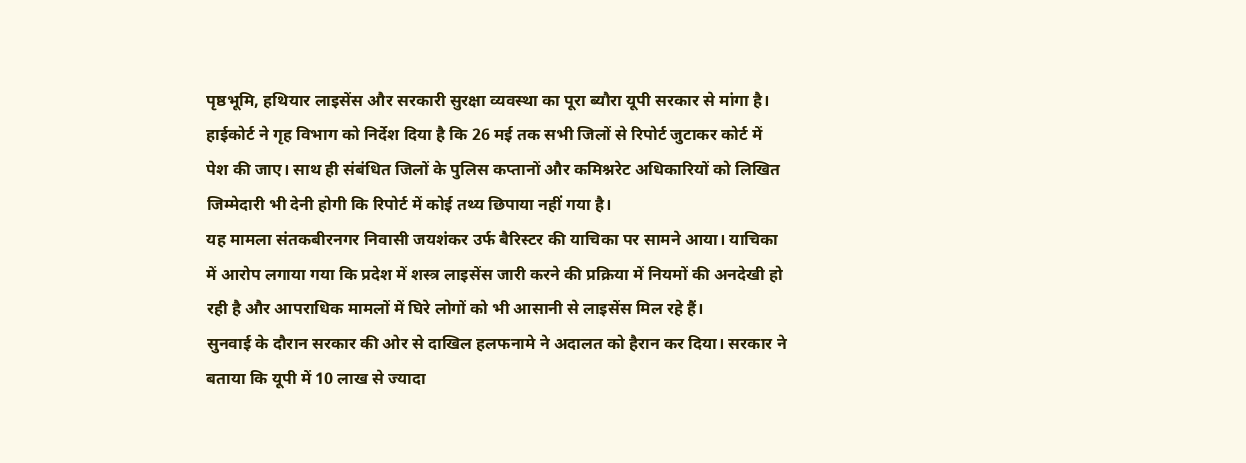पृष्ठभूमि, हथियार लाइसेंस और सरकारी सुरक्षा व्यवस्था का पूरा ब्यौरा यूपी सरकार से मांगा है।
हाईकोर्ट ने गृह विभाग को निर्देश दिया है कि 26 मई तक सभी जिलों से रिपोर्ट जुटाकर कोर्ट में पेश की जाए। साथ ही संबंधित जिलों के पुलिस कप्तानों और कमिश्नरेट अधिकारियों को लिखित जिम्मेदारी भी देनी होगी कि रिपोर्ट में कोई तथ्य छिपाया नहीं गया है।
यह मामला संतकबीरनगर निवासी जयशंकर उर्फ बैरिस्टर की याचिका पर सामने आया। याचिका में आरोप लगाया गया कि प्रदेश में शस्त्र लाइसेंस जारी करने की प्रक्रिया में नियमों की अनदेखी हो रही है और आपराधिक मामलों में घिरे लोगों को भी आसानी से लाइसेंस मिल रहे हैं।
सुनवाई के दौरान सरकार की ओर से दाखिल हलफनामे ने अदालत को हैरान कर दिया। सरकार ने बताया कि यूपी में 10 लाख से ज्यादा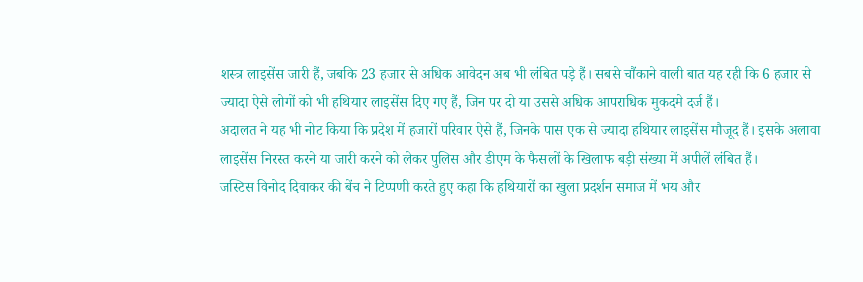शस्त्र लाइसेंस जारी हैं, जबकि 23 हजार से अधिक आवेदन अब भी लंबित पड़े हैं। सबसे चौंकाने वाली बात यह रही कि 6 हजार से ज्यादा ऐसे लोगों को भी हथियार लाइसेंस दिए गए हैं, जिन पर दो या उससे अधिक आपराधिक मुकदमे दर्ज हैं।
अदालत ने यह भी नोट किया कि प्रदेश में हजारों परिवार ऐसे हैं, जिनके पास एक से ज्यादा हथियार लाइसेंस मौजूद हैं। इसके अलावा लाइसेंस निरस्त करने या जारी करने को लेकर पुलिस और डीएम के फैसलों के खिलाफ बड़ी संख्या में अपीलें लंबित हैं।
जस्टिस विनोद दिवाकर की बेंच ने टिप्पणी करते हुए कहा कि हथियारों का खुला प्रदर्शन समाज में भय और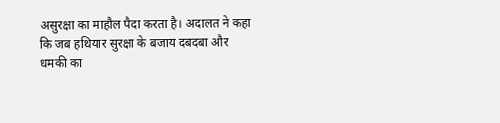असुरक्षा का माहौल पैदा करता है। अदालत ने कहा कि जब हथियार सुरक्षा के बजाय दबदबा और धमकी का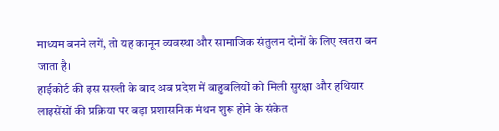माध्यम बनने लगें, तो यह कानून व्यवस्था और सामाजिक संतुलन दोनों के लिए खतरा बन जाता है।
हाईकोर्ट की इस सख्ती के बाद अब प्रदेश में बाहुबलियों को मिली सुरक्षा और हथियार लाइसेंसों की प्रक्रिया पर बड़ा प्रशासनिक मंथन शुरू होने के संकेत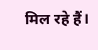मिल रहे हैं।